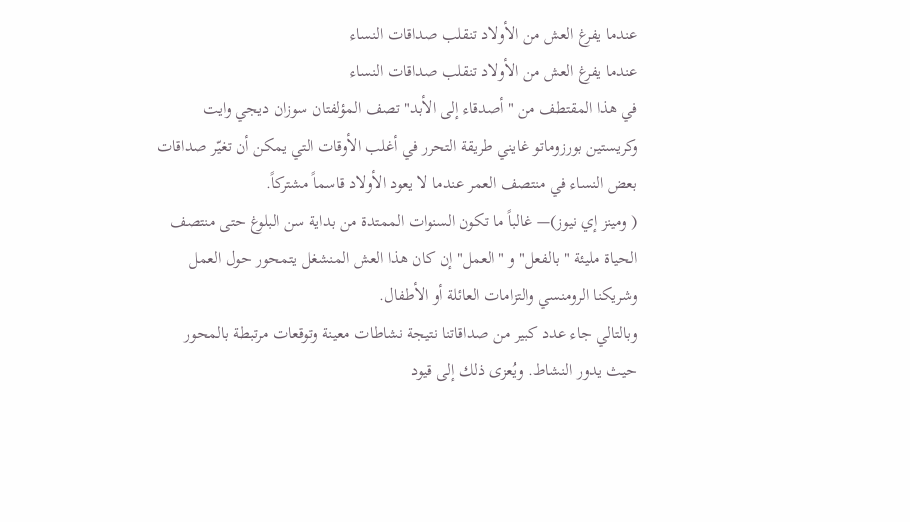عندما يفرغ العش من الأولاد تنقلب صداقات النساء
عندما يفرغ العش من الأولاد تنقلب صداقات النساء
في هذا المقتطف من "أصدقاء إلى الأبد" تصف المؤلفتان سوزان ديجي وايت وكريستين بورزوماتو غايني طريقة التحرر في أغلب الأوقات التي يمكن أن تغيّر صداقات بعض النساء في منتصف العمر عندما لا يعود الأولاد قاسماً مشتركاً.
( ومينز إي نيوز)— غالباً ما تكون السنوات الممتدة من بداية سن البلوغ حتى منتصف الحياة مليئة " بالفعل" و "العمل" إن كان هذا العش المنشغل يتمحور حول العمل وشريكنا الرومنسي والتزامات العائلة أو الأطفال.
وبالتالي جاء عدد كبير من صداقاتنا نتيجة نشاطات معينة وتوقعات مرتبطة بالمحور حيث يدور النشاط. ويُعزى ذلك إلى قيود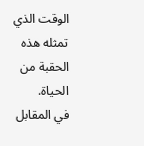الوقت الذي تمثله هذه الحقبة من الحياة.
في المقابل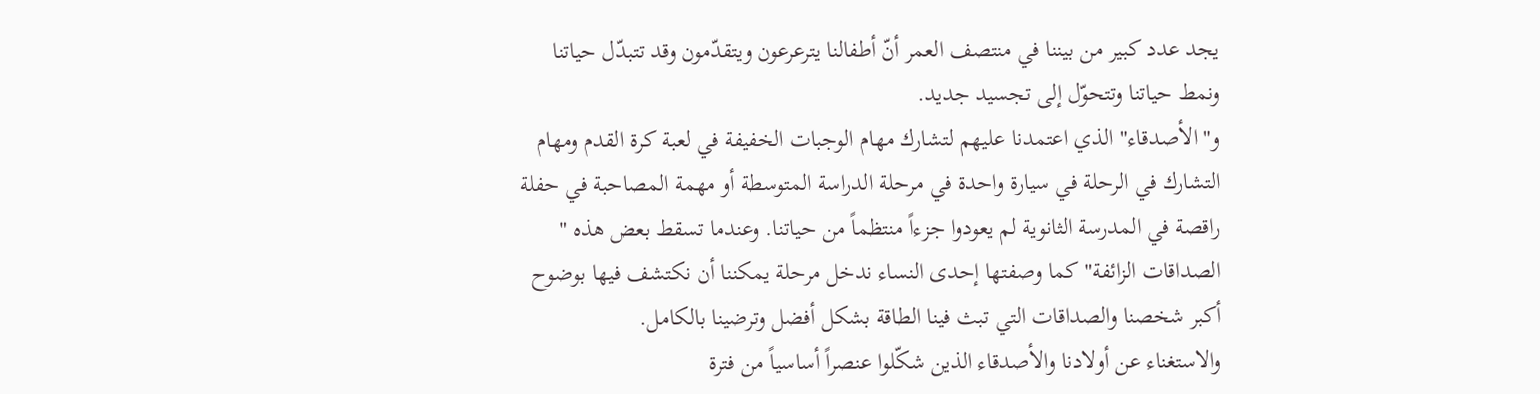يجد عدد كبير من بيننا في منتصف العمر أنّ أطفالنا يترعرعون ويتقدّمون وقد تتبدّل حياتنا ونمط حياتنا وتتحوّل إلى تجسيد جديد.
و"الأصدقاء" الذي اعتمدنا عليهم لتشارك مهام الوجبات الخفيفة في لعبة كرة القدم ومهام التشارك في الرحلة في سيارة واحدة في مرحلة الدراسة المتوسطة أو مهمة المصاحبة في حفلة راقصة في المدرسة الثانوية لم يعودوا جزءاً منتظماً من حياتنا. وعندما تسقط بعض هذه " الصداقات الزائفة" كما وصفتها إحدى النساء ندخل مرحلة يمكننا أن نكتشف فيها بوضوح أكبر شخصنا والصداقات التي تبث فينا الطاقة بشكل أفضل وترضينا بالكامل.
والاستغناء عن أولادنا والأصدقاء الذين شكّلوا عنصراً أساسياً من فترة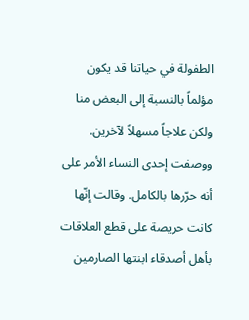الطفولة في حياتنا قد يكون مؤلماً بالنسبة إلى البعض منا ولكن علاجاً مسهلاً لآخرين.
ووصفت إحدى النساء الأمر على أنه حرّرها بالكامل. وقالت إنّها كانت حريصة على قطع العلاقات بأهل أصدقاء ابنتها الصارمين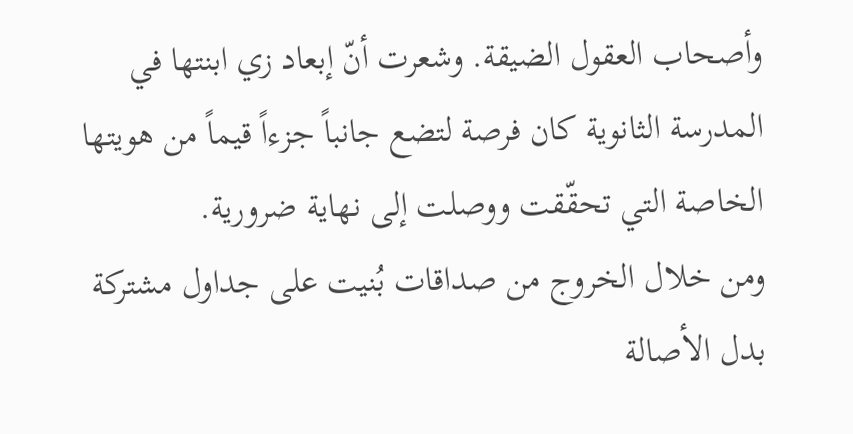وأصحاب العقول الضيقة. وشعرت أنّ إبعاد زي ابنتها في المدرسة الثانوية كان فرصة لتضع جانباً جزءاً قيماً من هويتها الخاصة التي تحقّقت ووصلت إلى نهاية ضرورية.
ومن خلال الخروج من صداقات بُنيت على جداول مشتركة بدل الأصالة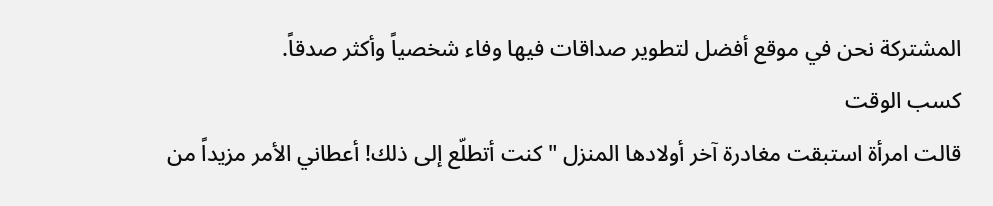المشتركة نحن في موقع أفضل لتطوير صداقات فيها وفاء شخصياً وأكثر صدقاً.
كسب الوقت
قالت امرأة استبقت مغادرة آخر أولادها المنزل " كنت أتطلّع إلى ذلك! أعطاني الأمر مزيداً من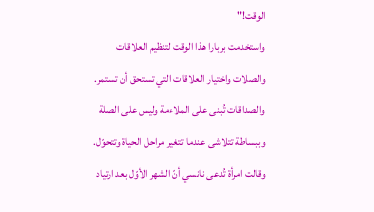الوقت!"
واستخدمت بربارا هذا الوقت لتنظيم العلاقات والصلات واختيار العلاقات التي تستحق أن تستمر. والصداقات تُبنى على الملاءمة وليس على الصلة وببساطة تتلاشى عندما تتغير مراحل الحياة وتتحوّل.
وقالت امرأة تُدعى نانسي أنّ الشهر الأوّل بعد ارتياد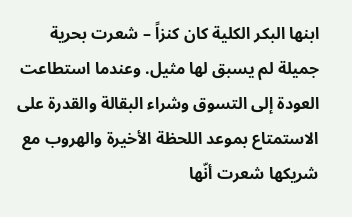ابنها البكر الكلية كان كنزاً – شعرت بحرية جميلة لم يسبق لها مثيل. وعندما استطاعت العودة إلى التسوق وشراء البقالة والقدرة على الاستمتاع بموعد اللحظة الأخيرة والهروب مع شريكها شعرت أنّها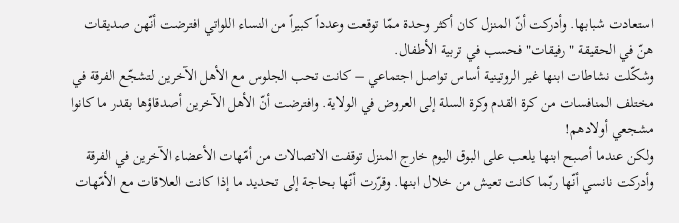استعادت شبابها. وأدركت أنّ المنزل كان أكثر وحدة ممّا توقعت وعدداً كبيراً من النساء اللواتي افترضت أنّهن صديقات هنّ في الحقيقة " رفيقات" فحسب في تربية الأطفال.
وشكّلت نشاطات ابنها غير الروتينية أساس تواصل اجتماعي – كانت تحب الجلوس مع الأهل الآخرين لتشجّع الفرقة في مختلف المنافسات من كرة القدم وكرة السلة إلى العروض في الولاية. وافترضت أنّ الأهل الآخرين أصدقاؤها بقدر ما كانوا مشجعي أولادهم!
ولكن عندما أصبح ابنها يلعب على البوق اليوم خارج المنزل توقفت الاتصالات من أمّهات الأعضاء الآخرين في الفرقة وأدركت نانسي أنّها ربّما كانت تعيش من خلال ابنها. وقرّرت أنّها بحاجة إلى تحديد ما إذا كانت العلاقات مع الأمّهات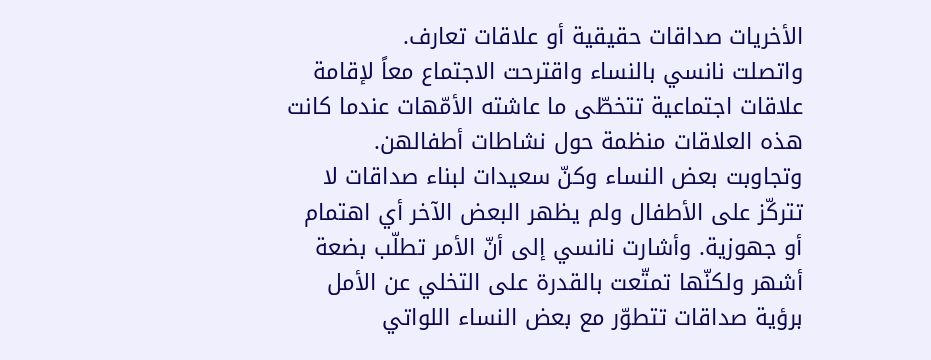الأخريات صداقات حقيقية أو علاقات تعارف.
واتصلت نانسي بالنساء واقترحت الاجتماع معاً لإقامة علاقات اجتماعية تتخطّى ما عاشته الأمّهات عندما كانت هذه العلاقات منظمة حول نشاطات أطفالهن.
وتجاوبت بعض النساء وكنّ سعيدات لبناء صداقات لا تتركّز على الأطفال ولم يظهر البعض الآخر أي اهتمام أو جهوزية. وأشارت نانسي إلى أنّ الأمر تطلّب بضعة أشهر ولكنّها تمتّعت بالقدرة على التخلي عن الأمل برؤية صداقات تتطوّر مع بعض النساء اللواتي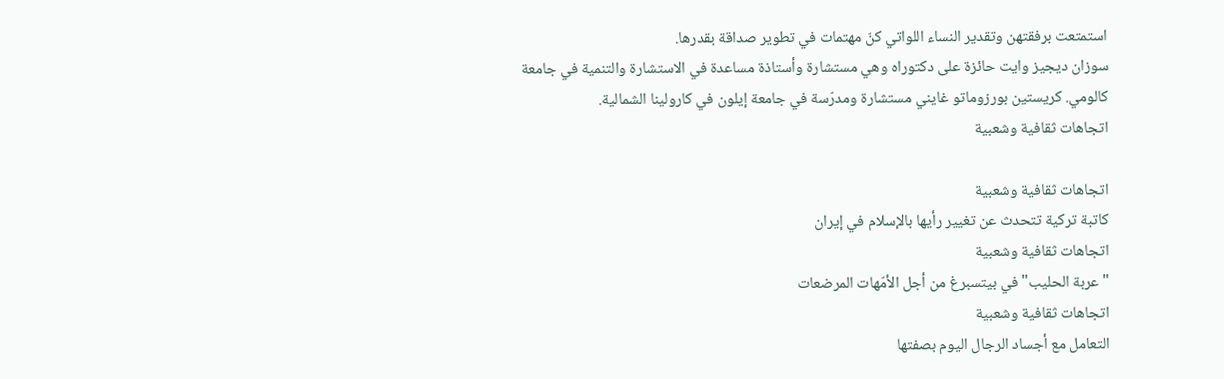استمتعت برفقتهن وتقدير النساء اللواتي كنّ مهتمات في تطوير صداقة بقدرها.
سوزان ديجيز وايت حائزة على دكتوراه وهي مستشارة وأستاذة مساعدة في الاستشارة والتنمية في جامعة كالومي. كريستين بورزوماتو غايني مستشارة ومدرّسة في جامعة إيلون في كارولينا الشمالية.
اتجاهات ثقافية وشعبية

اتجاهات ثقافية وشعبية
كاتبة تركية تتحدث عن تغيير رأيها بالإسلام في إيران
اتجاهات ثقافية وشعبية
" عربة الحليب" في بيتسبرغ من أجل الأمّهات المرضعات
اتجاهات ثقافية وشعبية
التعامل مع أجساد الرجال اليوم بصفتها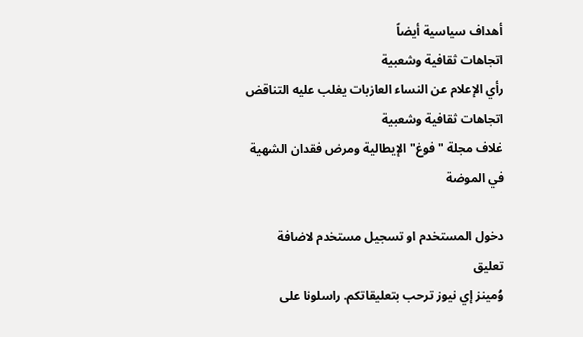أهداف سياسية أيضاً
اتجاهات ثقافية وشعبية
رأي الإعلام عن النساء العازبات يغلب عليه التناقض
اتجاهات ثقافية وشعبية
غلاف مجلة " فوغ" الإيطالية ومرض فقدان الشهية في الموضة

دخول المستخدم او تسجيل مستخدم لاضافة تعليق
وُمينز إي نيوز ترحب بتعليقاتكم. راسلونا على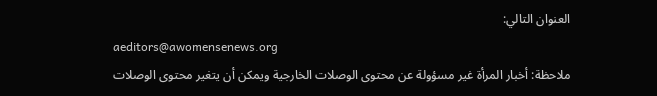العنوان التالي:
aeditors@awomensenews.org
ملاحظة: أخبار المرأة غير مسؤولة عن محتوى الوصلات الخارجية ويمكن أن يتغير محتوى الوصلات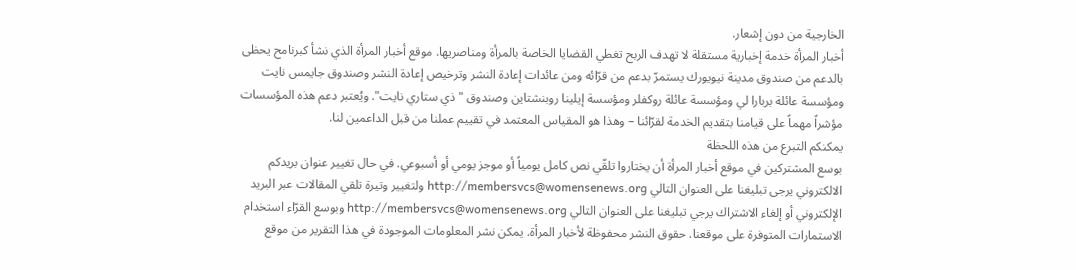الخارجية من دون إشعار.
أخبار المرأة خدمة إخبارية مستقلة لا تهدف الربح تغطي القضايا الخاصة بالمرأة ومناصريها. موقع أخبار المرأة الذي نشأ كبرنامح يحظى بالدعم من صندوق مدينة نيويورك يستمرّ بدعم من قرّائه ومن عائدات إعادة النشر وترخيص إعادة النشر وصندوق جايمس نايت ومؤسسة عائلة بربارا لي ومؤسسة عائلة روكفلر ومؤسسة إيلينا روبنشتاين وصندوق " ذي ستاري نايت". ويُعتبر دعم هذه المؤسسات مؤشراً مهماً على قيامنا بتقديم الخدمة لقرّائنا – وهذا هو المقياس المعتمد في تقييم عملنا من قبل الداعمين لنا.
يمكنكم التبرع من هذه اللحظة
بوسع المشتركين في موقع أخبار المرأة أن يختاروا تلقّي نص كامل يومياً أو موجز يومي أو أسبوعي. في حال تغيير عنوان بريدكم الالكتروني يرجى تبليغنا على العنوان التالي http://membersvcs@womensenews.org ولتغيير وتيرة تلقي المقالات عبر البريد الإلكتروني أو إلغاء الاشتراك يرجي تبليغنا على العنوان التالي http://membersvcs@womensenews.org وبوسع القرّاء استخدام الاستمارات المتوفرة على موقعنا. حقوق النشر محفوظة لأخبار المرأة. يمكن نشر المعلومات الموجودة في هذا التقرير من موقع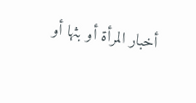أخبار المرأة أو بثها أو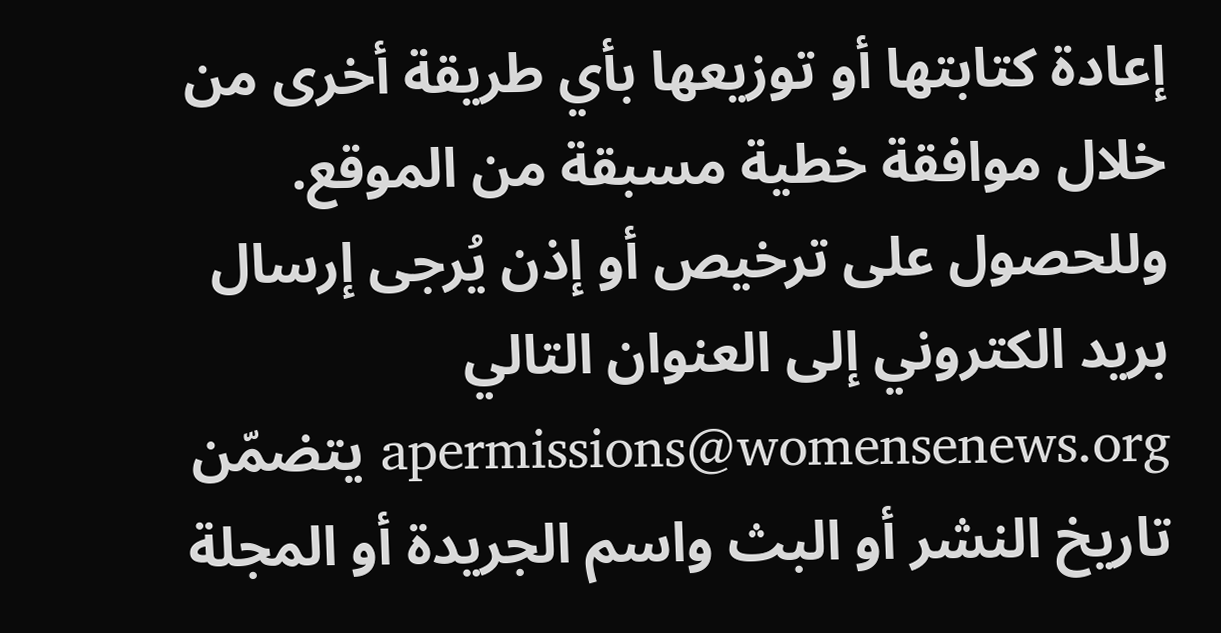إعادة كتابتها أو توزيعها بأي طريقة أخرى من خلال موافقة خطية مسبقة من الموقع. وللحصول على ترخيص أو إذن يُرجى إرسال بريد الكتروني إلى العنوان التالي apermissions@womensenews.org يتضمّن تاريخ النشر أو البث واسم الجريدة أو المجلة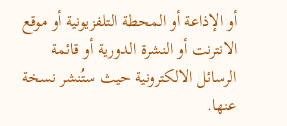أو الإذاعة أو المحطة التلفزيونية أو موقع الانترنت أو النشرة الدورية أو قائمة الرسائل الالكترونية حيث ستُنشر نسخة عنها.